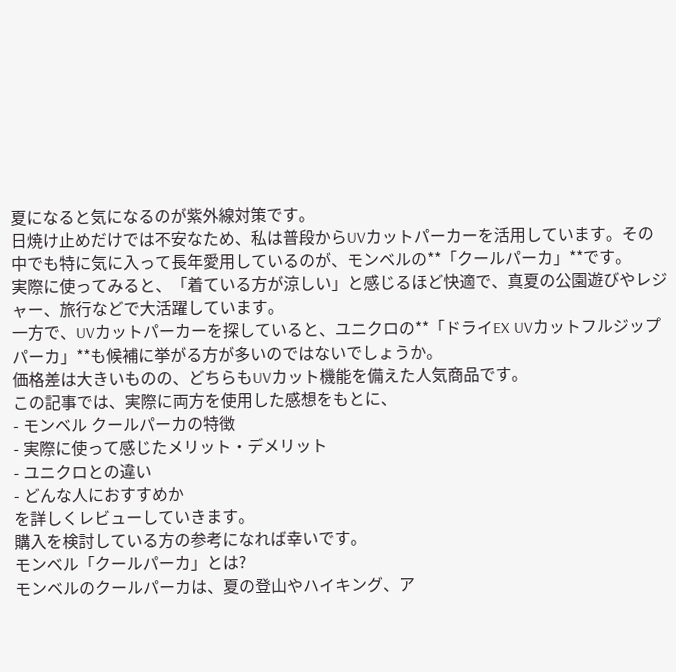夏になると気になるのが紫外線対策です。
日焼け止めだけでは不安なため、私は普段からUVカットパーカーを活用しています。その中でも特に気に入って長年愛用しているのが、モンベルの**「クールパーカ」**です。
実際に使ってみると、「着ている方が涼しい」と感じるほど快適で、真夏の公園遊びやレジャー、旅行などで大活躍しています。
一方で、UVカットパーカーを探していると、ユニクロの**「ドライEX UVカットフルジップパーカ」**も候補に挙がる方が多いのではないでしょうか。
価格差は大きいものの、どちらもUVカット機能を備えた人気商品です。
この記事では、実際に両方を使用した感想をもとに、
- モンベル クールパーカの特徴
- 実際に使って感じたメリット・デメリット
- ユニクロとの違い
- どんな人におすすめか
を詳しくレビューしていきます。
購入を検討している方の参考になれば幸いです。
モンベル「クールパーカ」とは?
モンベルのクールパーカは、夏の登山やハイキング、ア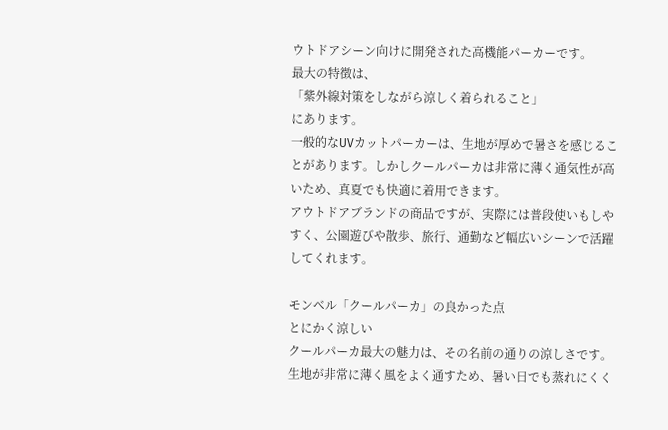ウトドアシーン向けに開発された高機能パーカーです。
最大の特徴は、
「紫外線対策をしながら涼しく着られること」
にあります。
一般的なUVカットパーカーは、生地が厚めで暑さを感じることがあります。しかしクールパーカは非常に薄く通気性が高いため、真夏でも快適に着用できます。
アウトドアブランドの商品ですが、実際には普段使いもしやすく、公園遊びや散歩、旅行、通勤など幅広いシーンで活躍してくれます。

モンベル「クールパーカ」の良かった点
とにかく涼しい
クールパーカ最大の魅力は、その名前の通りの涼しさです。
生地が非常に薄く風をよく通すため、暑い日でも蒸れにくく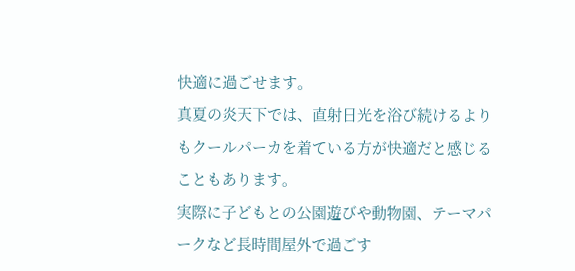快適に過ごせます。
真夏の炎天下では、直射日光を浴び続けるよりもクールパーカを着ている方が快適だと感じることもあります。
実際に子どもとの公園遊びや動物園、テーマパークなど長時間屋外で過ごす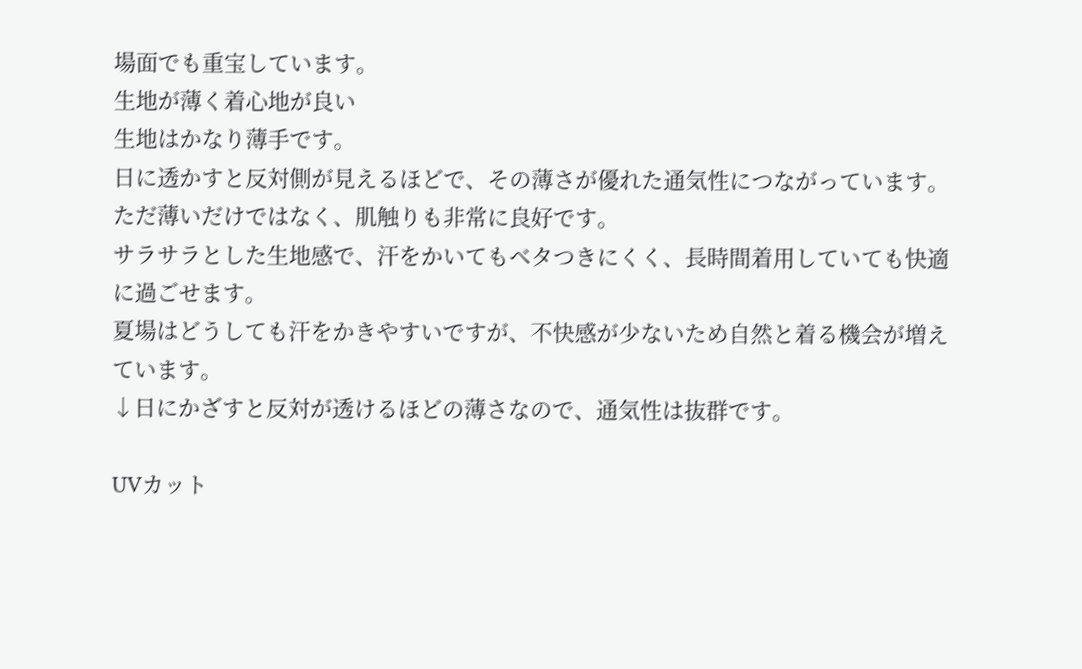場面でも重宝しています。
生地が薄く着心地が良い
生地はかなり薄手です。
日に透かすと反対側が見えるほどで、その薄さが優れた通気性につながっています。
ただ薄いだけではなく、肌触りも非常に良好です。
サラサラとした生地感で、汗をかいてもベタつきにくく、長時間着用していても快適に過ごせます。
夏場はどうしても汗をかきやすいですが、不快感が少ないため自然と着る機会が増えています。
↓日にかざすと反対が透けるほどの薄さなので、通気性は抜群です。

UVカット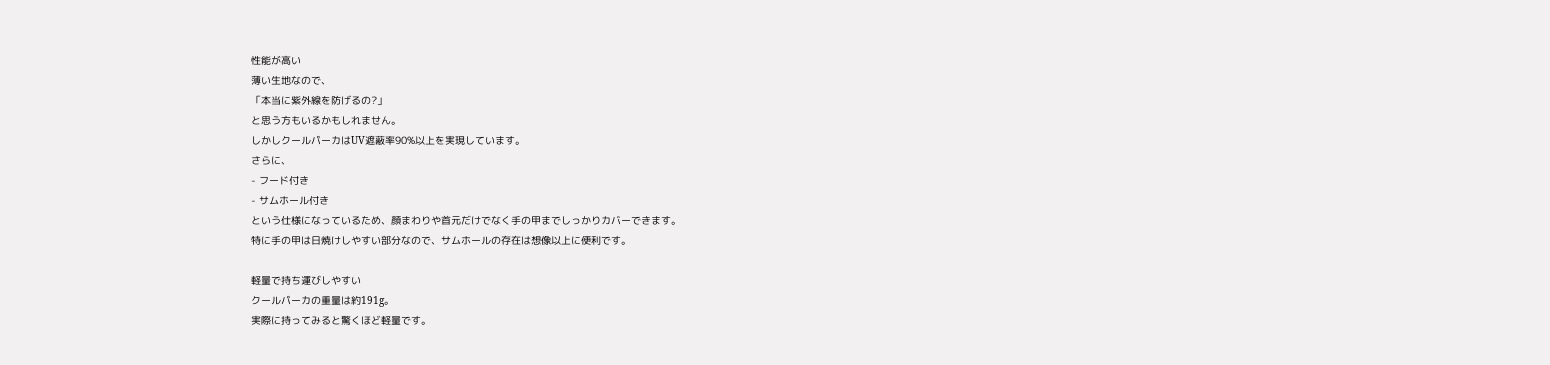性能が高い
薄い生地なので、
「本当に紫外線を防げるの?」
と思う方もいるかもしれません。
しかしクールパーカはUV遮蔽率90%以上を実現しています。
さらに、
- フード付き
- サムホール付き
という仕様になっているため、顔まわりや首元だけでなく手の甲までしっかりカバーできます。
特に手の甲は日焼けしやすい部分なので、サムホールの存在は想像以上に便利です。

軽量で持ち運びしやすい
クールパーカの重量は約191g。
実際に持ってみると驚くほど軽量です。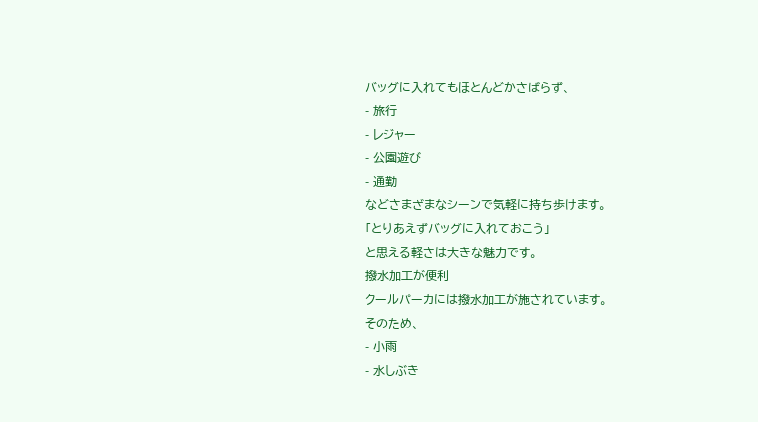バッグに入れてもほとんどかさばらず、
- 旅行
- レジャー
- 公園遊び
- 通勤
などさまざまなシーンで気軽に持ち歩けます。
「とりあえずバッグに入れておこう」
と思える軽さは大きな魅力です。
撥水加工が便利
クールパーカには撥水加工が施されています。
そのため、
- 小雨
- 水しぶき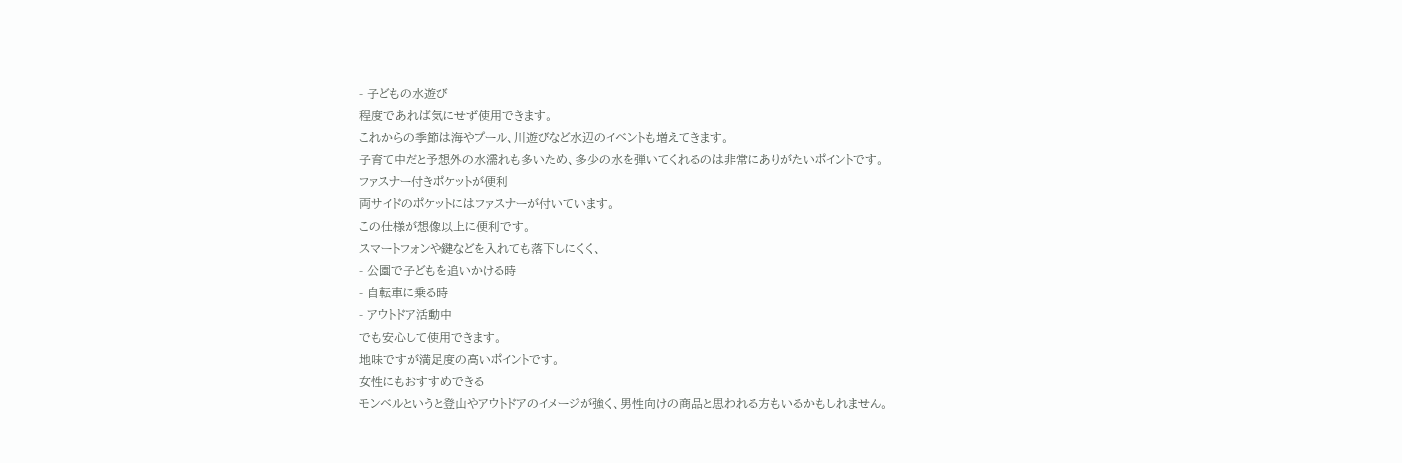- 子どもの水遊び
程度であれば気にせず使用できます。
これからの季節は海やプール、川遊びなど水辺のイベントも増えてきます。
子育て中だと予想外の水濡れも多いため、多少の水を弾いてくれるのは非常にありがたいポイントです。
ファスナー付きポケットが便利
両サイドのポケットにはファスナーが付いています。
この仕様が想像以上に便利です。
スマートフォンや鍵などを入れても落下しにくく、
- 公園で子どもを追いかける時
- 自転車に乗る時
- アウトドア活動中
でも安心して使用できます。
地味ですが満足度の高いポイントです。
女性にもおすすめできる
モンベルというと登山やアウトドアのイメージが強く、男性向けの商品と思われる方もいるかもしれません。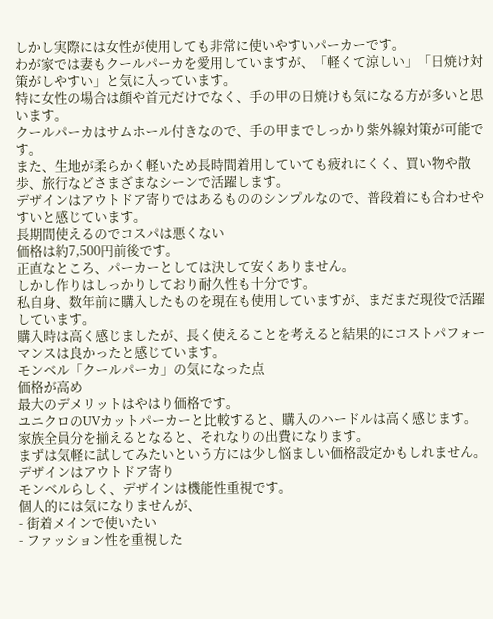しかし実際には女性が使用しても非常に使いやすいパーカーです。
わが家では妻もクールパーカを愛用していますが、「軽くて涼しい」「日焼け対策がしやすい」と気に入っています。
特に女性の場合は顔や首元だけでなく、手の甲の日焼けも気になる方が多いと思います。
クールパーカはサムホール付きなので、手の甲までしっかり紫外線対策が可能です。
また、生地が柔らかく軽いため長時間着用していても疲れにくく、買い物や散歩、旅行などさまざまなシーンで活躍します。
デザインはアウトドア寄りではあるもののシンプルなので、普段着にも合わせやすいと感じています。
長期間使えるのでコスパは悪くない
価格は約7,500円前後です。
正直なところ、パーカーとしては決して安くありません。
しかし作りはしっかりしており耐久性も十分です。
私自身、数年前に購入したものを現在も使用していますが、まだまだ現役で活躍しています。
購入時は高く感じましたが、長く使えることを考えると結果的にコストパフォーマンスは良かったと感じています。
モンベル「クールパーカ」の気になった点
価格が高め
最大のデメリットはやはり価格です。
ユニクロのUVカットパーカーと比較すると、購入のハードルは高く感じます。
家族全員分を揃えるとなると、それなりの出費になります。
まずは気軽に試してみたいという方には少し悩ましい価格設定かもしれません。
デザインはアウトドア寄り
モンベルらしく、デザインは機能性重視です。
個人的には気になりませんが、
- 街着メインで使いたい
- ファッション性を重視した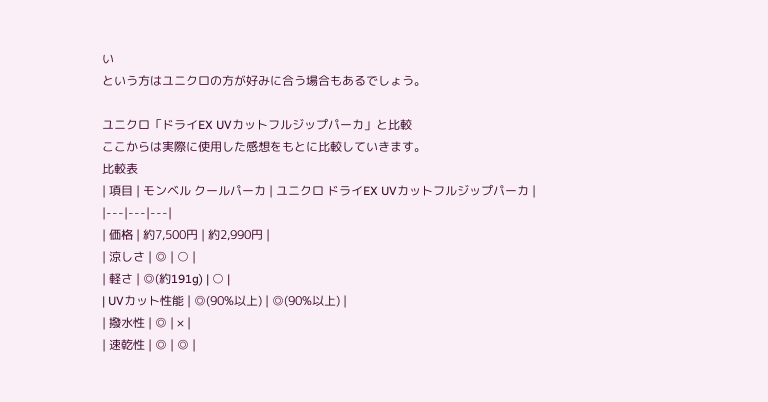い
という方はユニクロの方が好みに合う場合もあるでしょう。

ユニクロ「ドライEX UVカットフルジップパーカ」と比較
ここからは実際に使用した感想をもとに比較していきます。
比較表
| 項目 | モンベル クールパーカ | ユニクロ ドライEX UVカットフルジップパーカ |
|---|---|---|
| 価格 | 約7,500円 | 約2,990円 |
| 涼しさ | ◎ | ○ |
| 軽さ | ◎(約191g) | ○ |
| UVカット性能 | ◎(90%以上) | ◎(90%以上) |
| 撥水性 | ◎ | × |
| 速乾性 | ◎ | ◎ |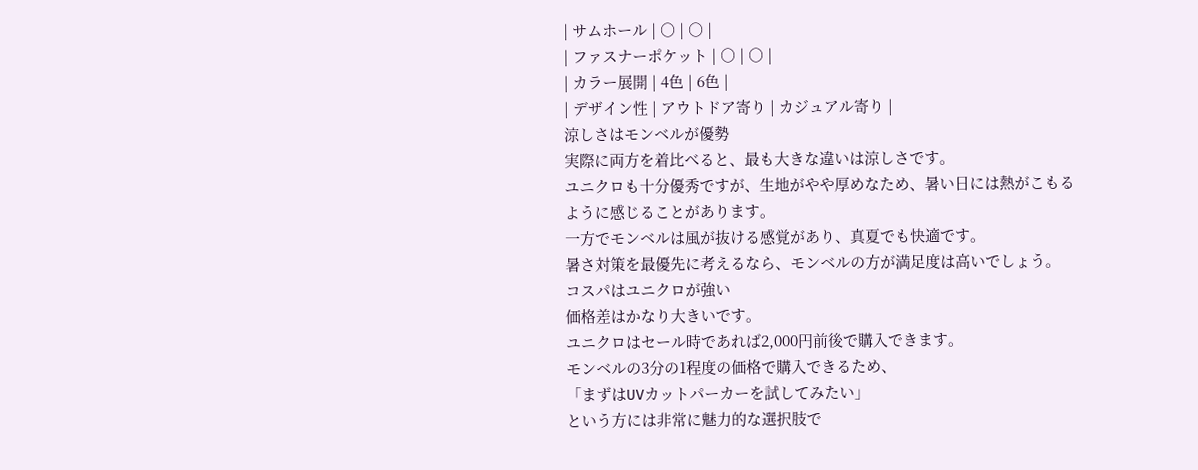| サムホール | ○ | ○ |
| ファスナーポケット | ○ | ○ |
| カラー展開 | 4色 | 6色 |
| デザイン性 | アウトドア寄り | カジュアル寄り |
涼しさはモンベルが優勢
実際に両方を着比べると、最も大きな違いは涼しさです。
ユニクロも十分優秀ですが、生地がやや厚めなため、暑い日には熱がこもるように感じることがあります。
一方でモンベルは風が抜ける感覚があり、真夏でも快適です。
暑さ対策を最優先に考えるなら、モンベルの方が満足度は高いでしょう。
コスパはユニクロが強い
価格差はかなり大きいです。
ユニクロはセール時であれば2,000円前後で購入できます。
モンベルの3分の1程度の価格で購入できるため、
「まずはUVカットパーカーを試してみたい」
という方には非常に魅力的な選択肢で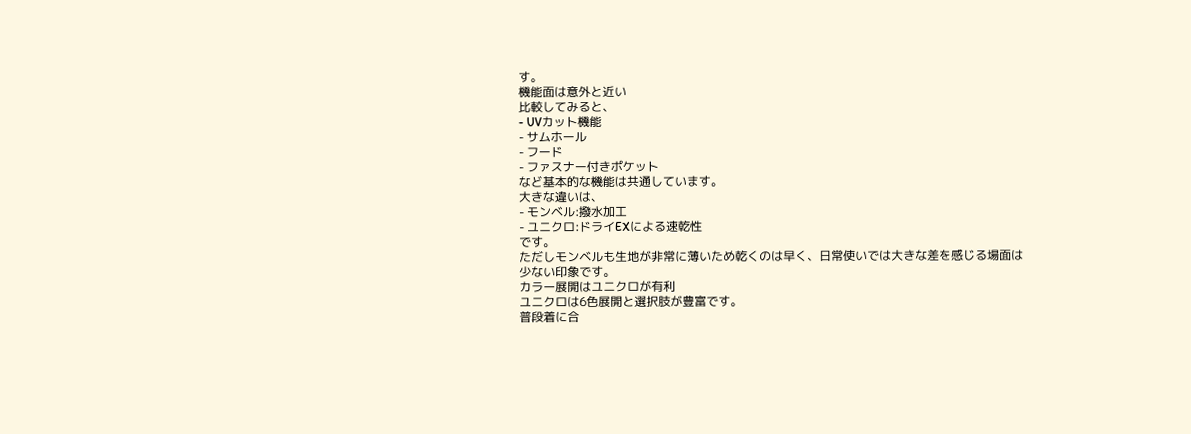す。
機能面は意外と近い
比較してみると、
- UVカット機能
- サムホール
- フード
- ファスナー付きポケット
など基本的な機能は共通しています。
大きな違いは、
- モンベル:撥水加工
- ユニクロ:ドライEXによる速乾性
です。
ただしモンベルも生地が非常に薄いため乾くのは早く、日常使いでは大きな差を感じる場面は少ない印象です。
カラー展開はユニクロが有利
ユニクロは6色展開と選択肢が豊富です。
普段着に合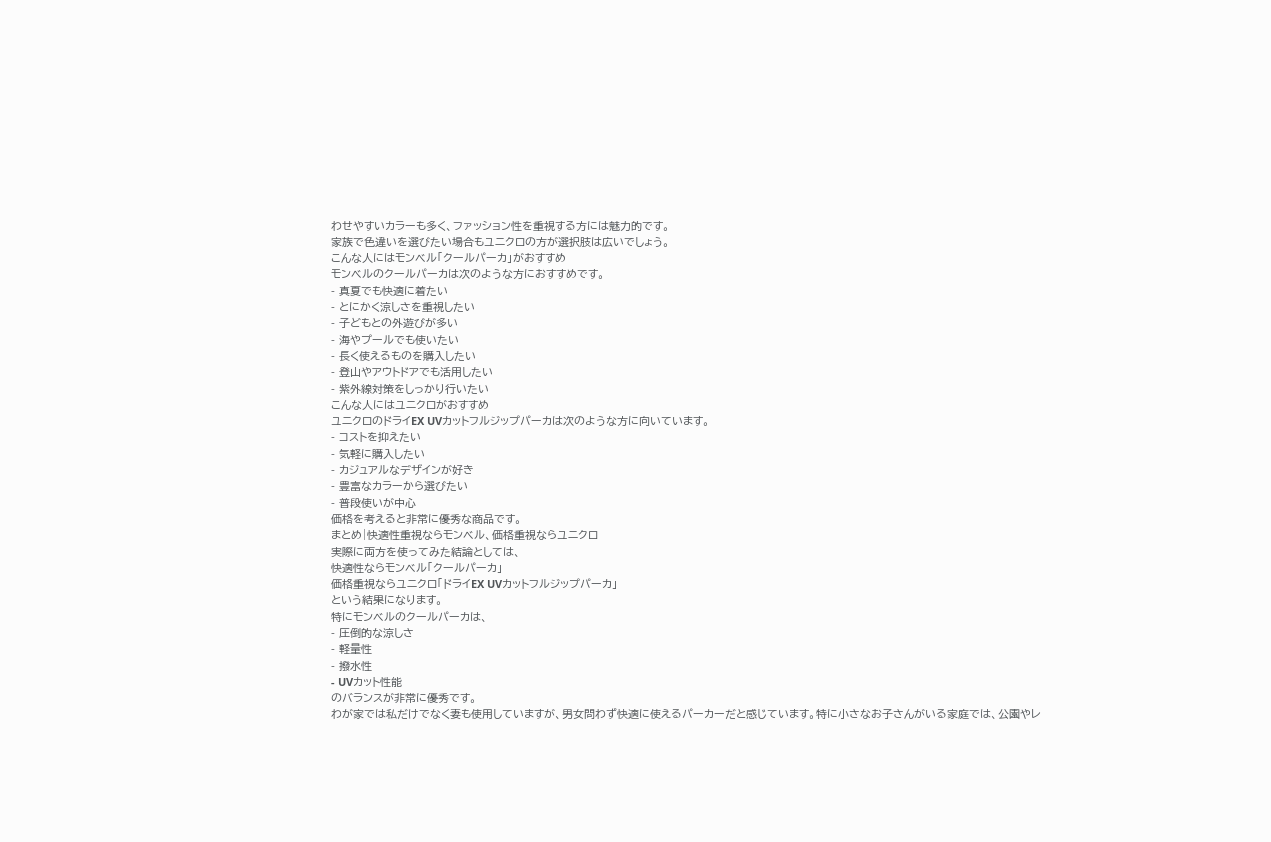わせやすいカラーも多く、ファッション性を重視する方には魅力的です。
家族で色違いを選びたい場合もユニクロの方が選択肢は広いでしょう。
こんな人にはモンベル「クールパーカ」がおすすめ
モンベルのクールパーカは次のような方におすすめです。
- 真夏でも快適に着たい
- とにかく涼しさを重視したい
- 子どもとの外遊びが多い
- 海やプールでも使いたい
- 長く使えるものを購入したい
- 登山やアウトドアでも活用したい
- 紫外線対策をしっかり行いたい
こんな人にはユニクロがおすすめ
ユニクロのドライEX UVカットフルジップパーカは次のような方に向いています。
- コストを抑えたい
- 気軽に購入したい
- カジュアルなデザインが好き
- 豊富なカラーから選びたい
- 普段使いが中心
価格を考えると非常に優秀な商品です。
まとめ|快適性重視ならモンベル、価格重視ならユニクロ
実際に両方を使ってみた結論としては、
快適性ならモンベル「クールパーカ」
価格重視ならユニクロ「ドライEX UVカットフルジップパーカ」
という結果になります。
特にモンベルのクールパーカは、
- 圧倒的な涼しさ
- 軽量性
- 撥水性
- UVカット性能
のバランスが非常に優秀です。
わが家では私だけでなく妻も使用していますが、男女問わず快適に使えるパーカーだと感じています。特に小さなお子さんがいる家庭では、公園やレ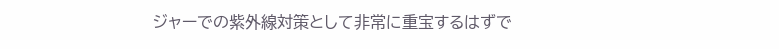ジャーでの紫外線対策として非常に重宝するはずで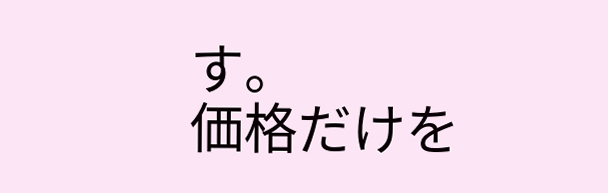す。
価格だけを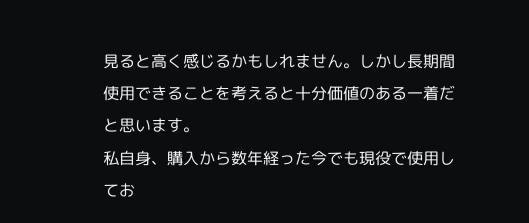見ると高く感じるかもしれません。しかし長期間使用できることを考えると十分価値のある一着だと思います。
私自身、購入から数年経った今でも現役で使用してお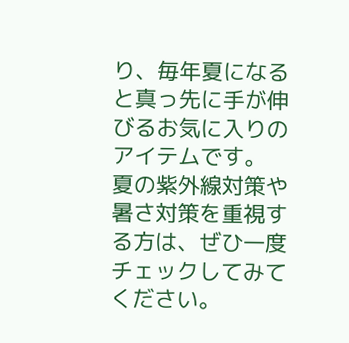り、毎年夏になると真っ先に手が伸びるお気に入りのアイテムです。
夏の紫外線対策や暑さ対策を重視する方は、ぜひ一度チェックしてみてください。